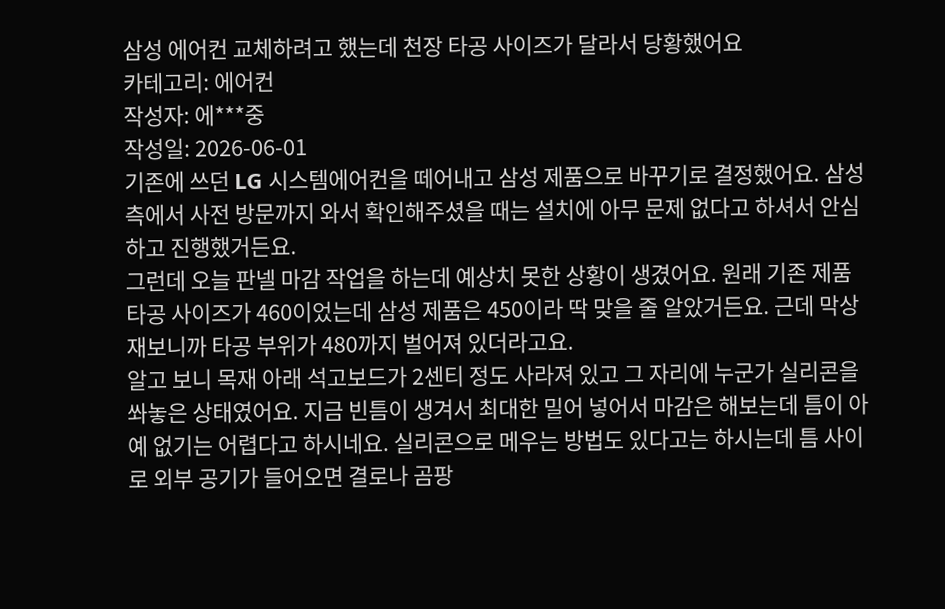삼성 에어컨 교체하려고 했는데 천장 타공 사이즈가 달라서 당황했어요
카테고리: 에어컨
작성자: 에***중
작성일: 2026-06-01
기존에 쓰던 LG 시스템에어컨을 떼어내고 삼성 제품으로 바꾸기로 결정했어요. 삼성 측에서 사전 방문까지 와서 확인해주셨을 때는 설치에 아무 문제 없다고 하셔서 안심하고 진행했거든요.
그런데 오늘 판넬 마감 작업을 하는데 예상치 못한 상황이 생겼어요. 원래 기존 제품 타공 사이즈가 460이었는데 삼성 제품은 450이라 딱 맞을 줄 알았거든요. 근데 막상 재보니까 타공 부위가 480까지 벌어져 있더라고요.
알고 보니 목재 아래 석고보드가 2센티 정도 사라져 있고 그 자리에 누군가 실리콘을 쏴놓은 상태였어요. 지금 빈틈이 생겨서 최대한 밀어 넣어서 마감은 해보는데 틈이 아예 없기는 어렵다고 하시네요. 실리콘으로 메우는 방법도 있다고는 하시는데 틈 사이로 외부 공기가 들어오면 결로나 곰팡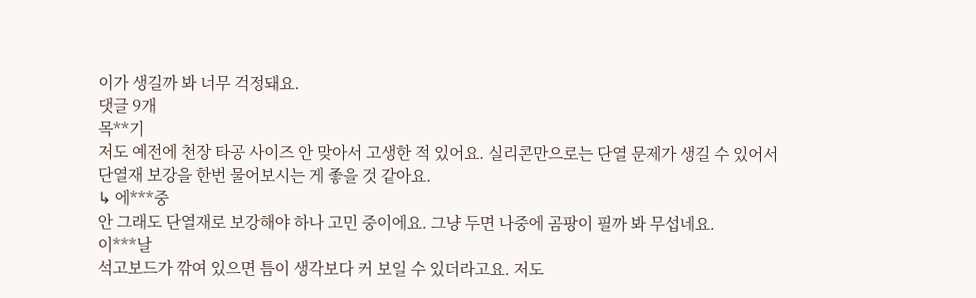이가 생길까 봐 너무 걱정돼요.
댓글 9개
목**기
저도 예전에 천장 타공 사이즈 안 맞아서 고생한 적 있어요. 실리콘만으로는 단열 문제가 생길 수 있어서 단열재 보강을 한번 물어보시는 게 좋을 것 같아요.
↳ 에***중
안 그래도 단열재로 보강해야 하나 고민 중이에요. 그냥 두면 나중에 곰팡이 필까 봐 무섭네요.
이***날
석고보드가 깎여 있으면 틈이 생각보다 커 보일 수 있더라고요. 저도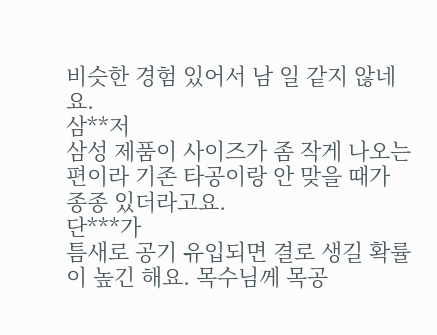비슷한 경험 있어서 남 일 같지 않네요.
삼**저
삼성 제품이 사이즈가 좀 작게 나오는 편이라 기존 타공이랑 안 맞을 때가 종종 있더라고요.
단***가
틈새로 공기 유입되면 결로 생길 확률이 높긴 해요. 목수님께 목공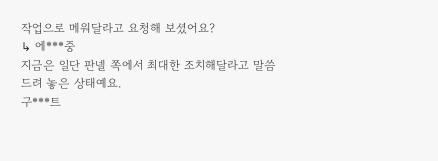작업으로 메워달라고 요청해 보셨어요?
↳ 에***중
지금은 일단 판넬 쪽에서 최대한 조치해달라고 말씀드려 놓은 상태예요.
구***트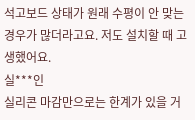석고보드 상태가 원래 수평이 안 맞는 경우가 많더라고요. 저도 설치할 때 고생했어요.
실***인
실리콘 마감만으로는 한계가 있을 거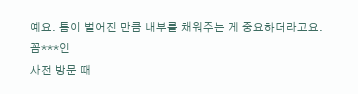예요. 틈이 벌어진 만큼 내부를 채워주는 게 중요하더라고요.
꼼***인
사전 방문 때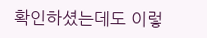확인하셨는데도 이렇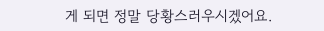게 되면 정말 당황스러우시겠어요.